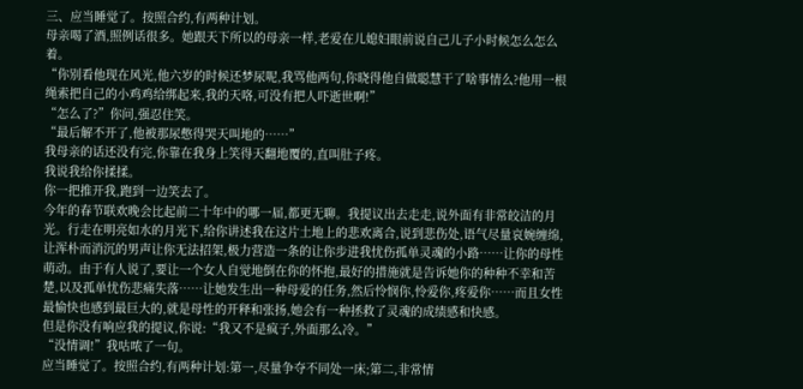三、应当睡觉了。按照合约,有两种计划。
母亲喝了酒,照例话很多。她跟天下所以的母亲一样,老爱在儿媳妇眼前说自己儿子小时候怎么怎么着。
“你别看他现在风光,他六岁的时候还梦尿呢,我骂他两句,你晓得他自做聪慧干了啥事情么?他用一根绳索把自己的小鸡鸡给绑起来,我的天咯,可没有把人吓逝世啊!”
“怎么了?”你问,强忍住笑。
“最后解不开了,他被那尿憋得哭天叫地的……”
我母亲的话还没有完,你靠在我身上笑得天翻地覆的,直叫肚子疼。
我说我给你揉揉。
你一把推开我,跑到一边笑去了。
今年的春节联欢晚会比起前二十年中的哪一届,都更无聊。我提议出去走走,说外面有非常皎洁的月光。行走在明亮如水的月光下,给你讲述我在这片土地上的悲欢离合,说到悲伤处,语气尽量哀婉缠绵,让浑朴而消沉的男声让你无法招架,极力营造一条的让你步进我忧伤孤单灵魂的小路……让你的母性萌动。由于有人说了,要让一个女人自觉地倒在你的怀抱,最好的措施就是告诉她你的种种不幸和苦楚,以及孤单忧伤悲痛失落……让她发生出一种母爱的任务,然后怜悯你,怜爱你,疼爱你……而且女性最愉快也感到最巨大的,就是母性的开释和张扬,她会有一种拯救了灵魂的成绩感和快感。
但是你没有响应我的提议,你说:“我又不是疯子,外面那么冷。”
“没情调!”我咕哝了一句。
应当睡觉了。按照合约,有两种计划:第一,尽量争夺不同处一床;第二,非常情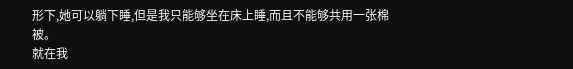形下,她可以躺下睡,但是我只能够坐在床上睡,而且不能够共用一张棉被。
就在我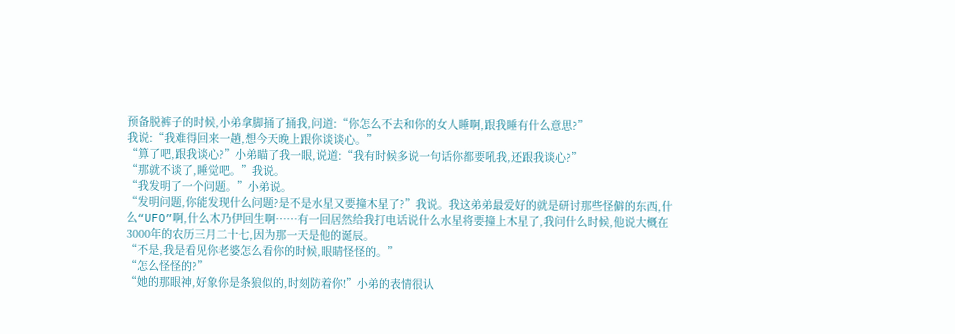预备脱裤子的时候,小弟拿脚捅了捅我,问道:“你怎么不去和你的女人睡啊,跟我睡有什么意思?”
我说:“我难得回来一趟,想今天晚上跟你谈谈心。”
“算了吧,跟我谈心?”小弟瞄了我一眼,说道:“我有时候多说一句话你都要吼我,还跟我谈心?”
“那就不谈了,睡觉吧。”我说。
“我发明了一个问题。”小弟说。
“发明问题,你能发现什么问题?是不是水星又要撞木星了?”我说。我这弟弟最爱好的就是研讨那些怪僻的东西,什么“UFO”啊,什么木乃伊回生啊……有一回居然给我打电话说什么水星将要撞上木星了,我问什么时候,他说大概在3000年的农历三月二十七,因为那一天是他的诞辰。
“不是,我是看见你老婆怎么看你的时候,眼睛怪怪的。”
“怎么怪怪的?”
“她的那眼神,好象你是条狼似的,时刻防着你!”小弟的表情很认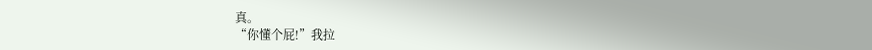真。
“你懂个屁!”我拉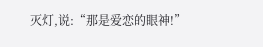灭灯,说:“那是爱恋的眼神!”